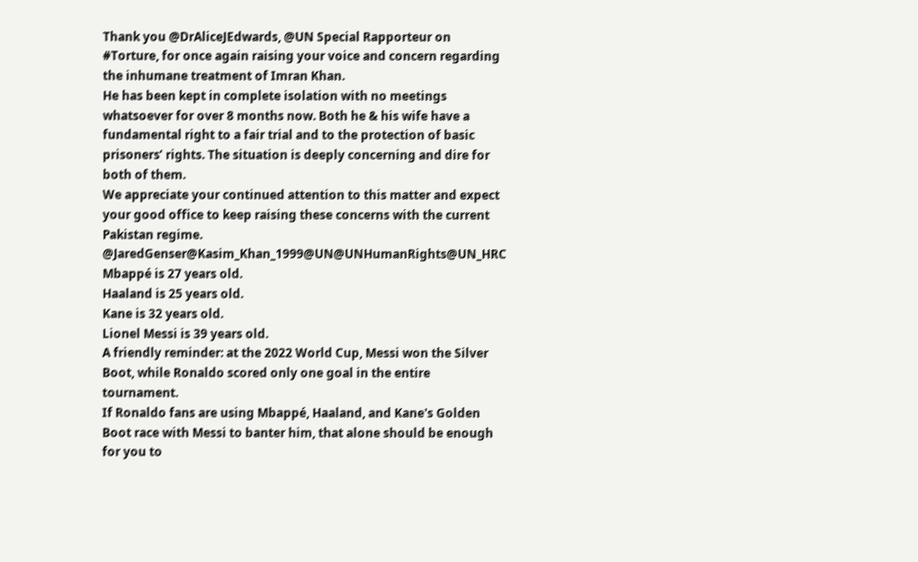Thank you @DrAliceJEdwards, @UN Special Rapporteur on #Torture, for once again raising your voice and concern regarding the inhumane treatment of Imran Khan.
He has been kept in complete isolation with no meetings whatsoever for over 8 months now. Both he & his wife have a fundamental right to a fair trial and to the protection of basic prisoners’ rights. The situation is deeply concerning and dire for both of them.
We appreciate your continued attention to this matter and expect your good office to keep raising these concerns with the current Pakistan regime. @JaredGenser@Kasim_Khan_1999@UN@UNHumanRights@UN_HRC
Mbappé is 27 years old.
Haaland is 25 years old.
Kane is 32 years old.
Lionel Messi is 39 years old.
A friendly reminder: at the 2022 World Cup, Messi won the Silver Boot, while Ronaldo scored only one goal in the entire tournament.
If Ronaldo fans are using Mbappé, Haaland, and Kane's Golden Boot race with Messi to banter him, that alone should be enough for you to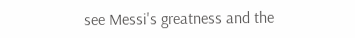see Messi's greatness and the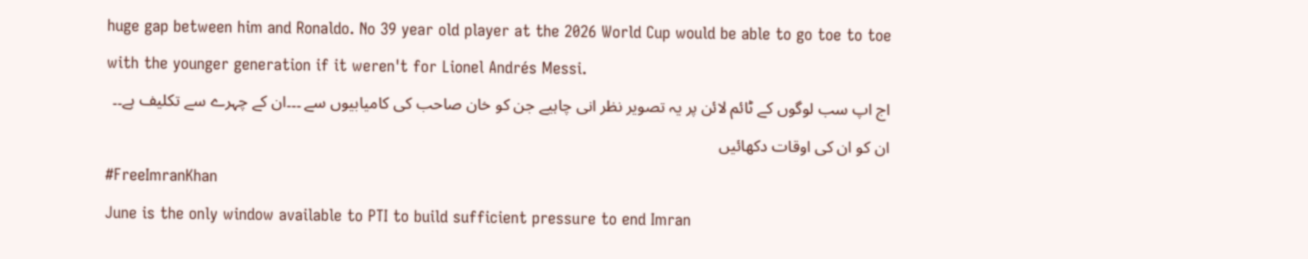huge gap between him and Ronaldo. No 39 year old player at the 2026 World Cup would be able to go toe to toe with the younger generation if it weren't for Lionel Andrés Messi.
اج اپ سب لوگوں کے ٹائم لائن پر یہ تصویر نظر انی چاہیے جن کو خان صاحب کی کامیابیوں سے ۔۔۔ان کے چہرے سے تکلیف ہے۔۔ ان کو ان کی اوقات دکھائیں
#FreeImranKhan
June is the only window available to PTI to build sufficient pressure to end Imran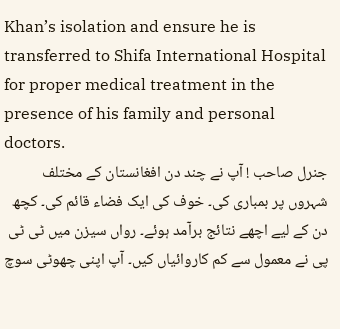Khan’s isolation and ensure he is transferred to Shifa International Hospital for proper medical treatment in the presence of his family and personal doctors.
جنرل صاحب ! آپ نے چند دن افغانستان کے مختلف شہروں پر بمباری کی۔ خوف کی ایک فضاء قائم کی۔ کچھ دن کے لیے اچھے نتائج برآمد ہوئے۔ رواں سیزن میں ٹی ٹی پی نے معمول سے کم کاروائیاں کیں۔ آپ اپنی چھوٹی سوچ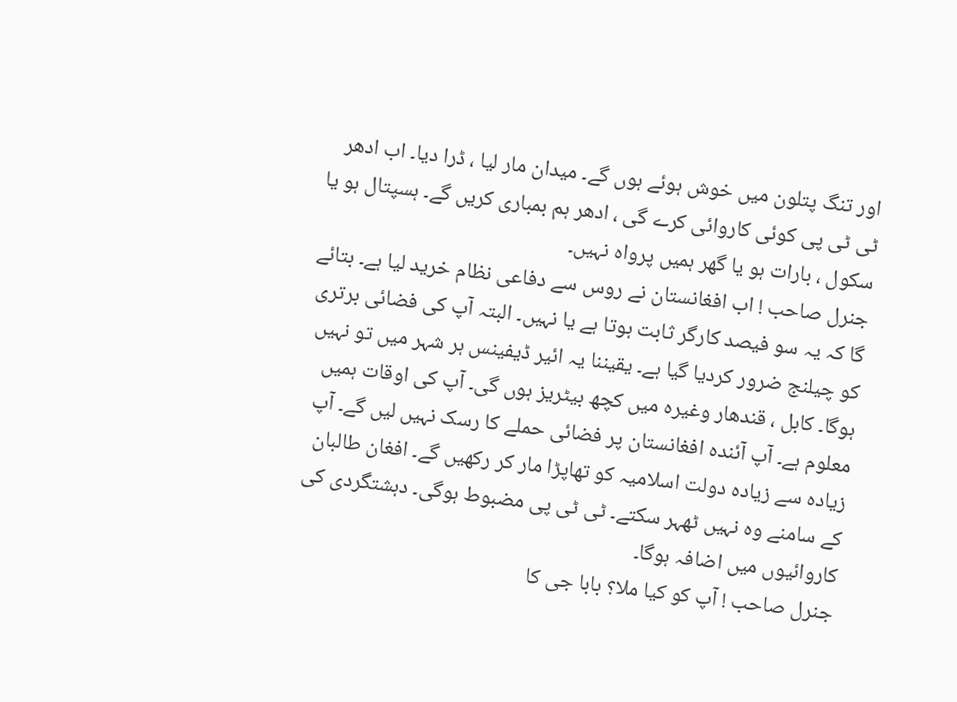اور تنگ پتلون میں خوش ہوئے ہوں گے۔ میدان مار لیا ، ڈرا دیا۔ اب ادھر ٹی ٹی پی کوئی کاروائی کرے گی ، ادھر ہم بمباری کریں گے۔ ہسپتال ہو یا سکول ، بارات ہو یا گھر ہمیں پرواہ نہیں۔
جنرل صاحب ! اب افغانستان نے روس سے دفاعی نظام خرید لیا ہے۔ بتائے گا کہ یہ سو فیصد کارگر ثابت ہوتا ہے یا نہیں۔ البتہ آپ کی فضائی برتری کو چیلنج ضرور کردیا گیا ہے۔ یقیننا یہ ائیر ڈیفینس ہر شہر میں تو نہیں ہوگا۔ کابل ، قندھار وغیرہ میں کچھ بیٹریز ہوں گی۔ آپ کی اوقات ہمیں معلوم ہے۔ آپ آئندہ افغانستان پر فضائی حملے کا رسک نہیں لیں گے۔ آپ زیادہ سے زیادہ دولت اسلامیہ کو تھاپڑا مار کر رکھیں گے۔ افغان طالبان کے سامنے وہ نہیں ٹھہر سکتے۔ ٹی ٹی پی مضبوط ہوگی۔ دہشتگردی کی کاروائیوں میں اضافہ ہوگا۔
جنرل صاحب ! آپ کو کیا ملا؟ بابا جی کا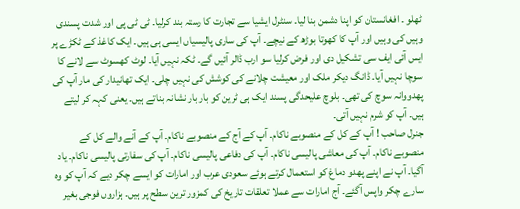ٹھلو ۔ افغانستان کو اپنا دشمن بنا لیا۔ سنٹرل ایشیا سے تجارت کا رستہ بند کرلیا۔ ٹی ٹی پی اور شدت پسندی وہیں کی وہیں اور آپ کا کھوتا بوڑھ کے نیچے۔ آپ کی ساری پالیسیاں ایسی ہی ہیں۔ ایک کاغذ کے ٹکڑے پر ایس آئی ایف سی تشکیل دی اور فرض کرلیا سو ارب ڈالر آئیں گے۔ ٹکہ نہیں آیا۔ لوٹ کھسوٹ سے لانے کا سوچا نہیں آیا۔ ڈانگ دیکر ملک اور معیشت چلانے کی کوشش کی نہیں چلی۔ ایک تھانیدار کی مار آپ کی پھدووانہ سوچ کی تھی۔ بلوچ علیحدگی پسند ایک ہی ٹرین کو بار بار نشانہ بناتے ہیں۔ یعنی کہہ کر لیتے ہیں۔ آپ کو شرم نہیں آتی۔
جنرل صاحب ! آپ کے کل کے منصوبے ناکام۔ آپ کے آج کے منصوبے ناکام۔ آپ کے آنے والے کل کے منصوبے ناکام۔ آپ کی معاشی پالیسی ناکام۔ آپ کی دفاعی پالیسی ناکام۔ آپ کی سفارتی پالیسی ناکام۔ یاد آگیا۔ آپ نے اپنے پھدو دماغ کو استعمال کرتے ہوئے سعودی عرب اور امارات کو ایسے چکر دیے کہ آپ کو وہ سارے چکر واپس آگئے۔ آج امارات سے عملا تعلقات تاریخ کی کمزور ترین سطح پر ہیں۔ ہزاروں فوجی بغیر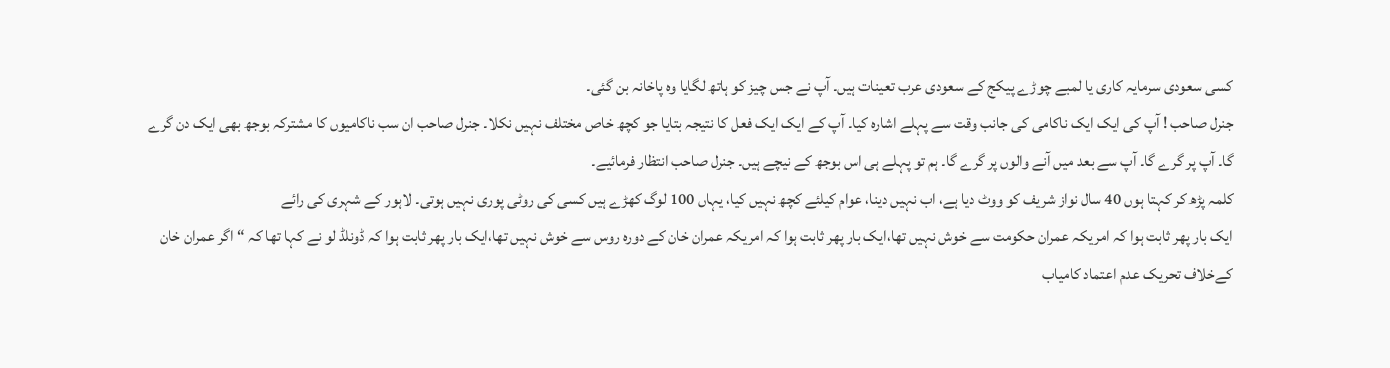کسی سعودی سرمایہ کاری یا لمبے چوڑے پیکج کے سعودی عرب تعینات ہیں۔ آپ نے جس چیز کو ہاتھ لگایا وہ پاخانہ بن گئی۔
جنرل صاحب ! آپ کی ایک ایک ناکامی کی جانب وقت سے پہلے اشارہ کیا۔ آپ کے ایک ایک فعل کا نتیجہ بتایا جو کچھ خاص مختلف نہیں نکلا۔ جنرل صاحب ان سب ناکامیوں کا مشترکہ بوجھ بھی ایک دن گرے گا۔ آپ پر گرے گا۔ آپ سے بعد میں آنے والوں پر گرے گا۔ ہم تو پہلے ہی اس بوجھ کے نیچے ہیں۔ جنرل صاحب انتظار فرمائیے۔
کلمہ پڑھ کر کہتا ہوں 40 سال نواز شریف کو ووٹ دیا ہے، اب نہیں دینا، عوام کیلئے کچھ نہیں کیا، یہاں 100 لوگ کھڑے ہیں کسی کی روٹی پوری نہیں ہوتی۔ لاہور کے شہری کی رائے
ایک بار پھر ثابت ہوا کہ امریکہ عمران حکومت سے خوش نہیں تھا،ایک بار پھر ثابت ہوا کہ امریکہ عمران خان کے دورہ روس سے خوش نہیں تھا،ایک بار پھر ثابت ہوا کہ ڈونلڈ لو نے کہا تھا کہ “اگر عمران خان کےخلاف تحریک عدم اعتماد کامیاب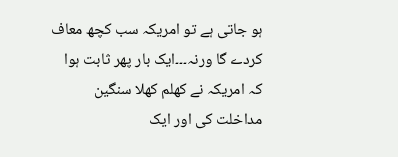ہو جاتی ہے تو امریکہ سب کچھ معاف کردے گا ورنہ۔۔۔ایک بار پھر ثابت ہوا کہ امریکہ نے کھلم کھلا سنگین مداخلت کی اور ایک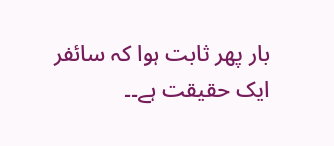بار پھر ثابت ہوا کہ سائفر ایک حقیقت ہے۔۔